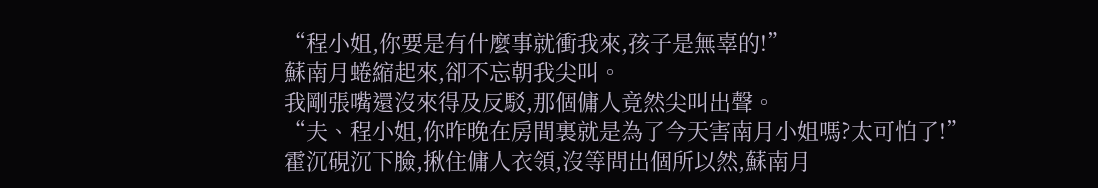“程小姐,你要是有什麼事就衝我來,孩子是無辜的!”
蘇南月蜷縮起來,卻不忘朝我尖叫。
我剛張嘴還沒來得及反駁,那個傭人竟然尖叫出聲。
“夫、程小姐,你昨晚在房間裏就是為了今天害南月小姐嗎?太可怕了!”
霍沉硯沉下臉,揪住傭人衣領,沒等問出個所以然,蘇南月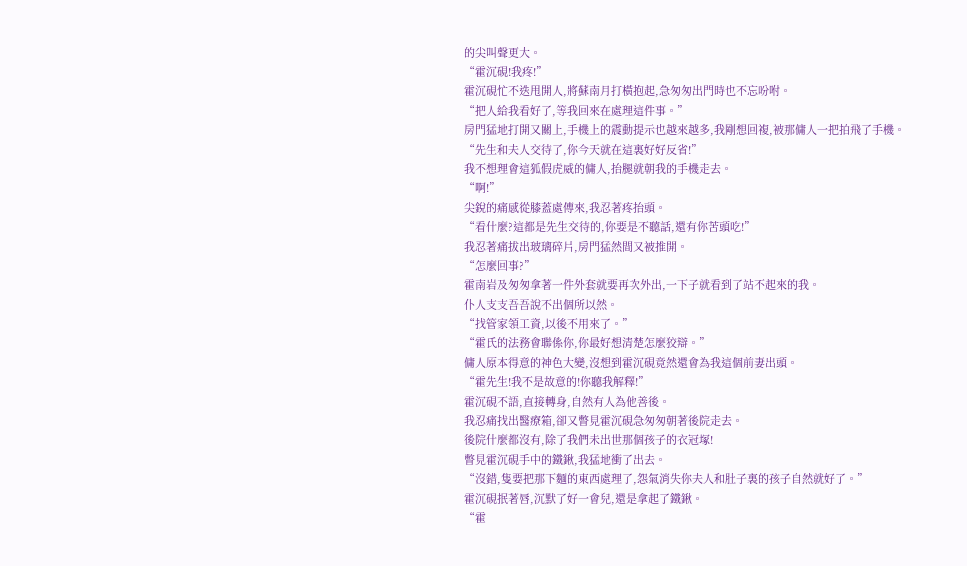的尖叫聲更大。
“霍沉硯!我疼!”
霍沉硯忙不迭甩開人,將蘇南月打橫抱起,急匆匆出門時也不忘吩咐。
“把人給我看好了,等我回來在處理這件事。”
房門猛地打開又關上,手機上的震動提示也越來越多,我剛想回複,被那傭人一把拍飛了手機。
“先生和夫人交待了,你今天就在這裏好好反省!”
我不想理會這狐假虎威的傭人,抬腿就朝我的手機走去。
“啊!”
尖銳的痛感從膝蓋處傳來,我忍著疼抬頭。
“看什麼?這都是先生交待的,你要是不聽話,還有你苦頭吃!”
我忍著痛拔出玻璃碎片,房門猛然間又被推開。
“怎麼回事?”
霍南岩及匆匆拿著一件外套就要再次外出,一下子就看到了站不起來的我。
仆人支支吾吾說不出個所以然。
“找管家領工資,以後不用來了。”
“霍氏的法務會聯係你,你最好想清楚怎麼狡辯。”
傭人原本得意的神色大變,沒想到霍沉硯竟然還會為我這個前妻出頭。
“霍先生!我不是故意的!你聽我解釋!”
霍沉硯不語,直接轉身,自然有人為他善後。
我忍痛找出醫療箱,卻又瞥見霍沉硯急匆匆朝著後院走去。
後院什麼都沒有,除了我們未出世那個孩子的衣冠塚!
瞥見霍沉硯手中的鐵鍬,我猛地衝了出去。
“沒錯,隻要把那下麵的東西處理了,怨氣消失你夫人和肚子裏的孩子自然就好了。”
霍沉硯抿著唇,沉默了好一會兒,還是拿起了鐵鍬。
“霍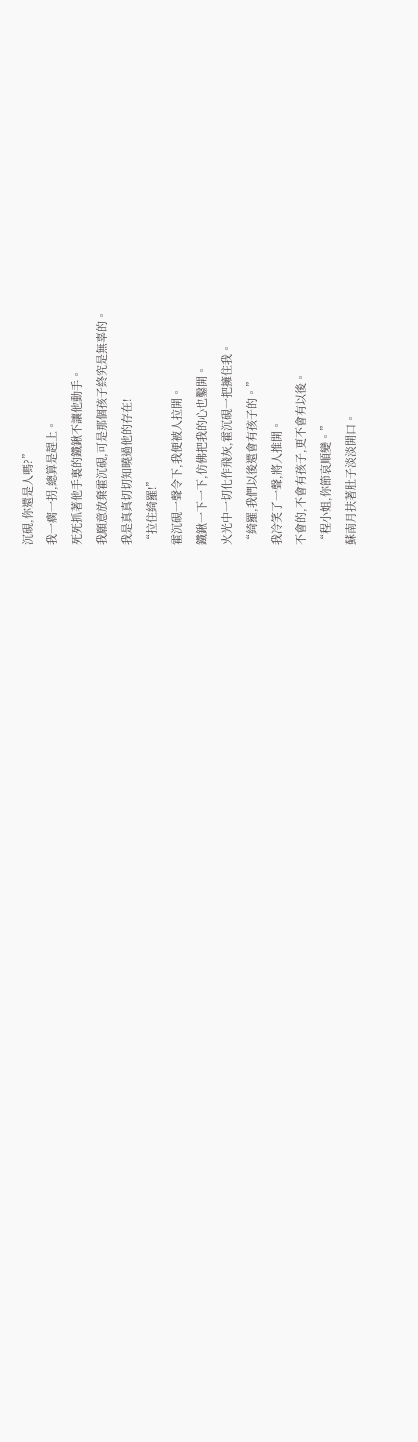沉硯,你還是人嗎?”
我一瘸一拐,總算是趕上。
死死抓著他手裏的鐵鍬不讓他動手。
我願意放棄霍沉硯,可是那個孩子終究是無辜的。
我是真真切切知曉過他的存在!
“拉住綺羅!”
霍沉硯一聲令下,我便被人拉開。
鐵鍬一下一下,仿佛把我的心也鑿開。
火光中一切化作飛灰,霍沉硯一把擁住我。
“綺羅,我們以後還會有孩子的。”
我冷笑了一聲,將人推開。
不會的,不會有孩子,更不會有以後。
“程小姐,你節哀順變。”
蘇南月扶著肚子淡淡開口。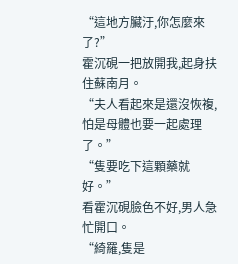“這地方臟汙,你怎麼來了?”
霍沉硯一把放開我,起身扶住蘇南月。
“夫人看起來是還沒恢複,怕是母體也要一起處理了。”
“隻要吃下這顆藥就好。”
看霍沉硯臉色不好,男人急忙開口。
“綺羅,隻是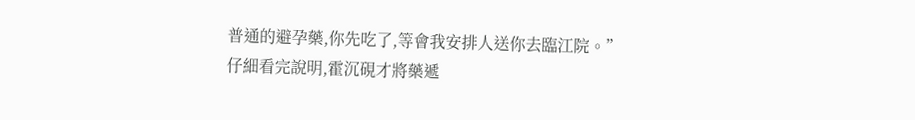普通的避孕藥,你先吃了,等會我安排人送你去臨江院。”
仔細看完說明,霍沉硯才將藥遞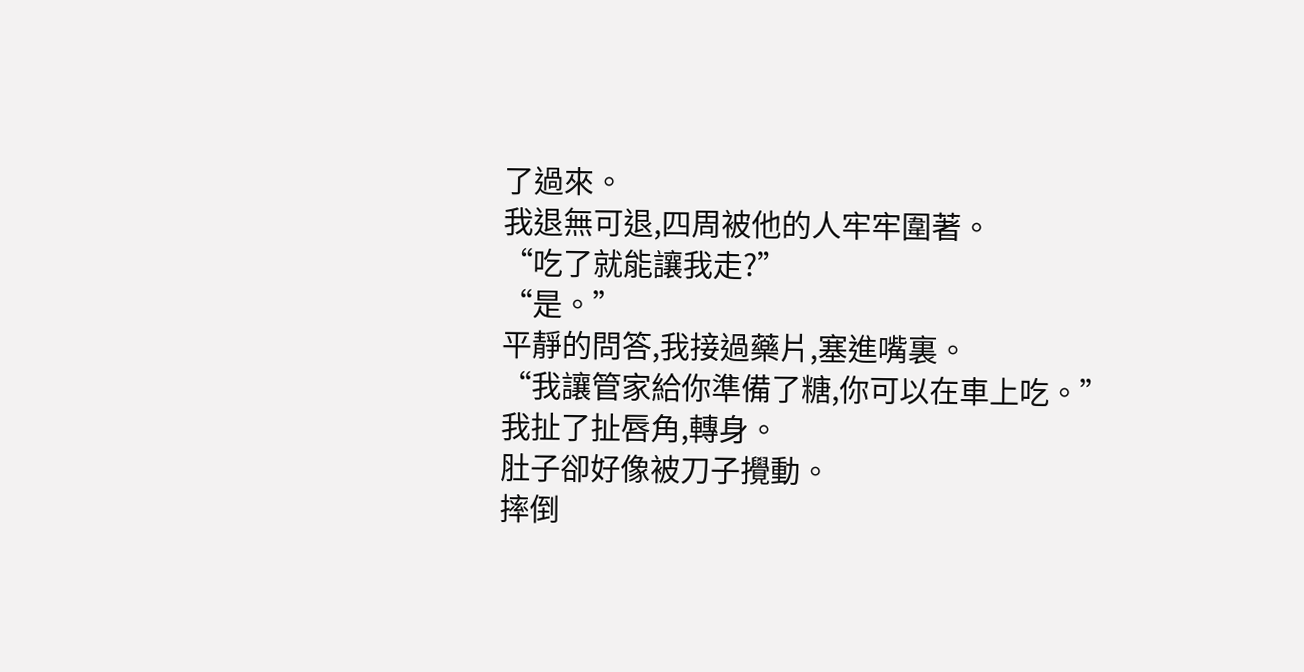了過來。
我退無可退,四周被他的人牢牢圍著。
“吃了就能讓我走?”
“是。”
平靜的問答,我接過藥片,塞進嘴裏。
“我讓管家給你準備了糖,你可以在車上吃。”
我扯了扯唇角,轉身。
肚子卻好像被刀子攪動。
摔倒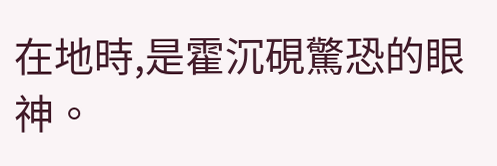在地時,是霍沉硯驚恐的眼神。